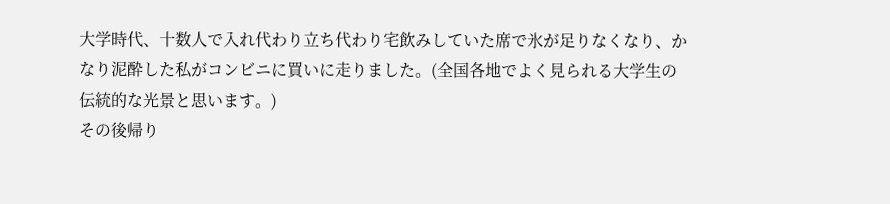大学時代、十数人で入れ代わり立ち代わり宅飲みしていた席で氷が足りなくなり、かなり泥酔した私がコンビニに買いに走りました。(全国各地でよく見られる大学生の伝統的な光景と思います。)
その後帰り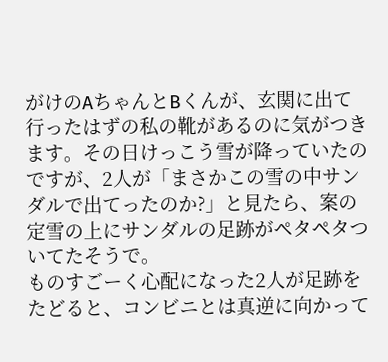がけのAちゃんとBくんが、玄関に出て行ったはずの私の靴があるのに気がつきます。その日けっこう雪が降っていたのですが、2人が「まさかこの雪の中サンダルで出てったのか?」と見たら、案の定雪の上にサンダルの足跡がペタペタついてたそうで。
ものすごーく心配になった2人が足跡をたどると、コンビニとは真逆に向かって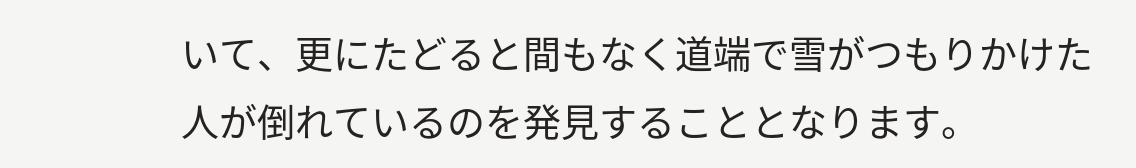いて、更にたどると間もなく道端で雪がつもりかけた人が倒れているのを発見することとなります。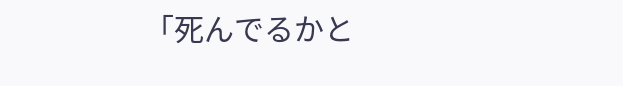「死んでるかと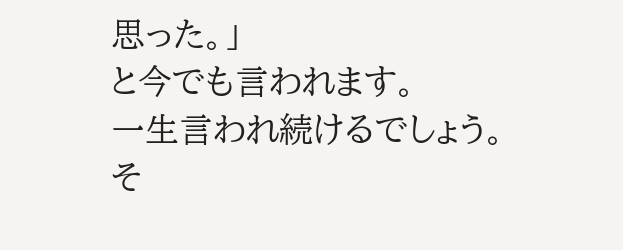思った。」
と今でも言われます。
一生言われ続けるでしょう。
そ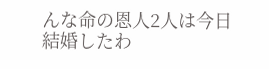んな命の恩人2人は今日結婚したわ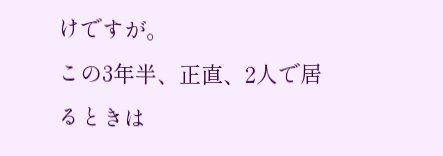けですが。
この3年半、正直、2人で居るときは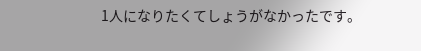1人になりたくてしょうがなかったです。